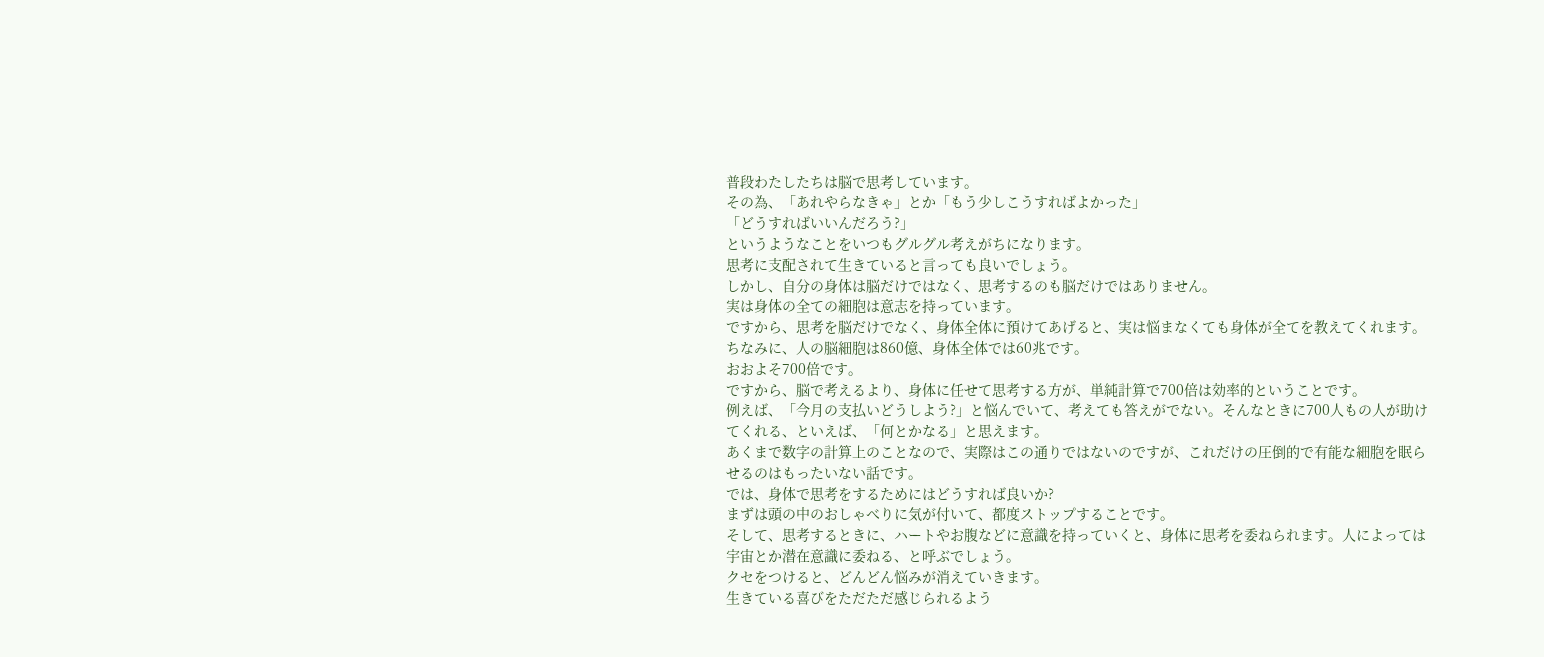普段わたしたちは脳で思考しています。
その為、「あれやらなきゃ」とか「もう少しこうすればよかった」
「どうすればいいんだろう?」
というようなことをいつもグルグル考えがちになります。
思考に支配されて生きていると言っても良いでしょう。
しかし、自分の身体は脳だけではなく、思考するのも脳だけではありません。
実は身体の全ての細胞は意志を持っています。
ですから、思考を脳だけでなく、身体全体に預けてあげると、実は悩まなくても身体が全てを教えてくれます。
ちなみに、人の脳細胞は860億、身体全体では60兆です。
おおよそ700倍です。
ですから、脳で考えるより、身体に任せて思考する方が、単純計算で700倍は効率的ということです。
例えば、「今月の支払いどうしよう?」と悩んでいて、考えても答えがでない。そんなときに700人もの人が助けてくれる、といえば、「何とかなる」と思えます。
あくまで数字の計算上のことなので、実際はこの通りではないのですが、これだけの圧倒的で有能な細胞を眠らせるのはもったいない話です。
では、身体で思考をするためにはどうすれば良いか?
まずは頭の中のおしゃべりに気が付いて、都度ストップすることです。
そして、思考するときに、ハートやお腹などに意識を持っていくと、身体に思考を委ねられます。人によっては宇宙とか潜在意識に委ねる、と呼ぶでしょう。
クセをつけると、どんどん悩みが消えていきます。
生きている喜びをただただ感じられるよう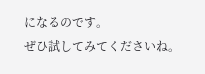になるのです。
ぜひ試してみてくださいね。